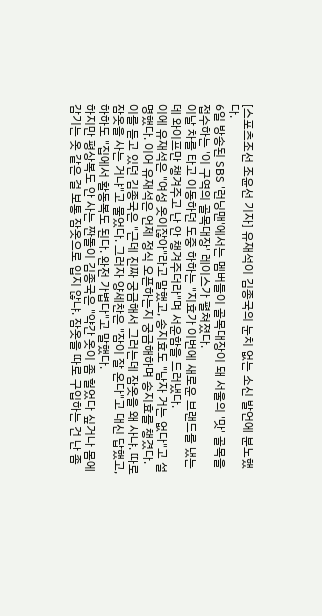[스포츠조선 조윤선 기자] 유재석이 김종국의 눈치 없는 소신 발언에 분노했다.
6일 방송된 SBS '런닝맨'에서는 멤버들이 골목대장이 돼 서울의 '맛' 골목을 접수하는 '이 구역의 골목대장' 레이스가 펼쳐졌다.
이날 차를 타고 이동하던 도중 하하는 "지효가 이번에 새로운 브랜드를 냈는데 와이프만 챙겨주고 난 안 챙겨주더라"며 서운함을 드러냈다.
이에 유재석은 "여성 옷이잖아"라고 말했고, 송지효도 "남자 거는 없다"고 설명했다. 이어 유재석은 언제 정식 오픈하는지 궁금해하며 송지효를 챙겼다.
이를 듣고 있던 김종국은 "근데 진짜 궁금해서 그러는데 잠옷을 왜 사냐. 따로 잠옷을 사는 거냐"고 물었다. 그러자 양세찬은 "잠이 잘 온다"고 대신 답했고, 하하도 "집에서 활동복도 된다. 완전 가볍다"고 말했다.
하지만 평상복도 안 사는 짠돌이 김종국은 "약간 옷이 좀 헐었다 싶거나 몸에 감기는 옷 같은 걸 보통 잠옷으로 입지 않냐. 잠옷을 따로 구입하는 건 난 좀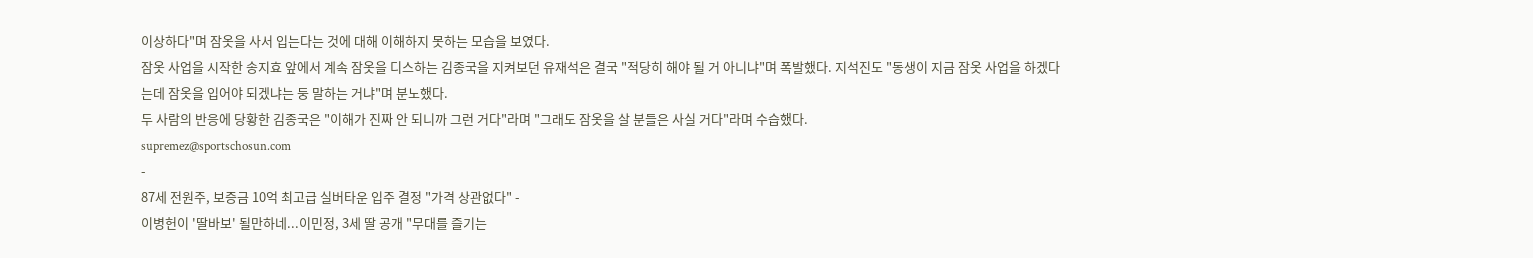이상하다"며 잠옷을 사서 입는다는 것에 대해 이해하지 못하는 모습을 보였다.
잠옷 사업을 시작한 송지효 앞에서 계속 잠옷을 디스하는 김종국을 지켜보던 유재석은 결국 "적당히 해야 될 거 아니냐"며 폭발했다. 지석진도 "동생이 지금 잠옷 사업을 하겠다는데 잠옷을 입어야 되겠냐는 둥 말하는 거냐"며 분노했다.
두 사람의 반응에 당황한 김종국은 "이해가 진짜 안 되니까 그런 거다"라며 "그래도 잠옷을 살 분들은 사실 거다"라며 수습했다.
supremez@sportschosun.com
-
87세 전원주, 보증금 10억 최고급 실버타운 입주 결정 "가격 상관없다" -
이병헌이 '딸바보' 될만하네...이민정, 3세 딸 공개 "무대를 즐기는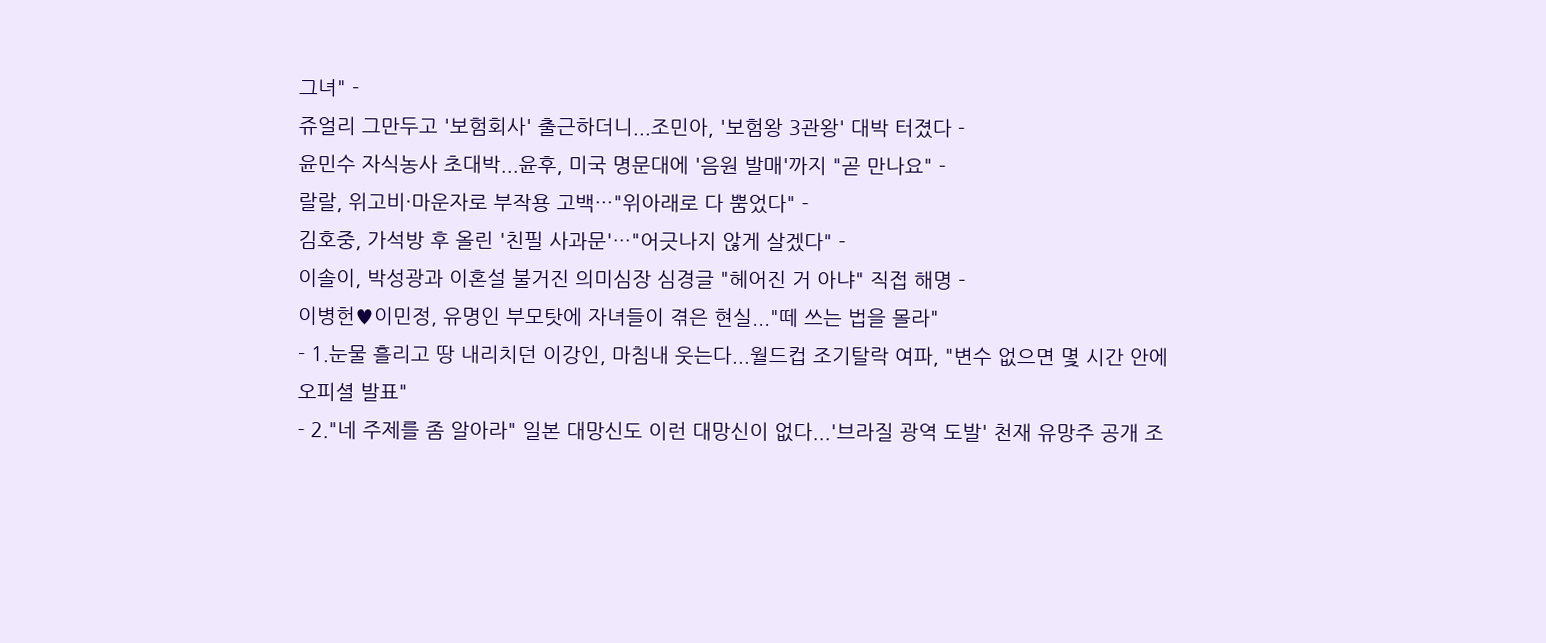그녀" -
쥬얼리 그만두고 '보험회사' 출근하더니...조민아, '보험왕 3관왕' 대박 터졌다 -
윤민수 자식농사 초대박...윤후, 미국 명문대에 '음원 발매'까지 "곧 만나요" -
랄랄, 위고비·마운자로 부작용 고백…"위아래로 다 뿜었다" -
김호중, 가석방 후 올린 '친필 사과문'…"어긋나지 않게 살겠다" -
이솔이, 박성광과 이혼설 불거진 의미심장 심경글 "헤어진 거 아냐" 직접 해명 -
이병헌♥이민정, 유명인 부모탓에 자녀들이 겪은 현실..."떼 쓰는 법을 몰라"
- 1.눈물 흘리고 땅 내리치던 이강인, 마침내 웃는다...월드컵 조기탈락 여파, "변수 없으면 몇 시간 안에 오피셜 발표"
- 2."네 주제를 좀 알아라" 일본 대망신도 이런 대망신이 없다...'브라질 광역 도발' 천재 유망주 공개 조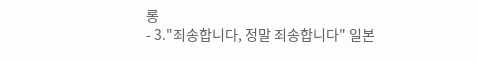롱
- 3."죄송합니다, 정말 죄송합니다" 일본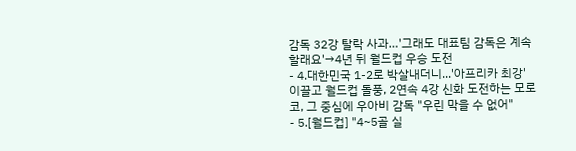감독 32강 탈락 사과…'그래도 대표팀 감독은 계속할래요'→4년 뒤 월드컵 우승 도전
- 4.대한민국 1-2로 박살내더니...'아프리카 최강' 이끌고 월드컵 돌풍, 2연속 4강 신화 도전하는 모로코, 그 중심에 우아비 감독 "우린 막을 수 없어"
- 5.[월드컵] "4~5골 실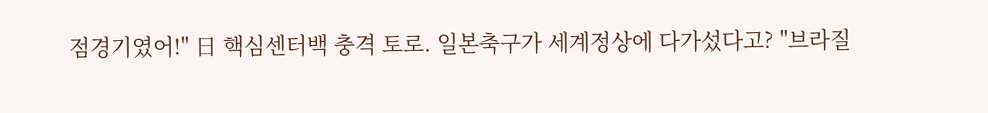점경기였어!" 日 핵심센터백 충격 토로. 일본축구가 세계정상에 다가섰다고? "브라질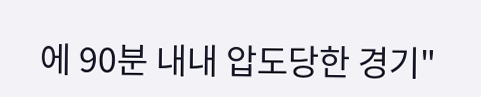에 90분 내내 압도당한 경기"